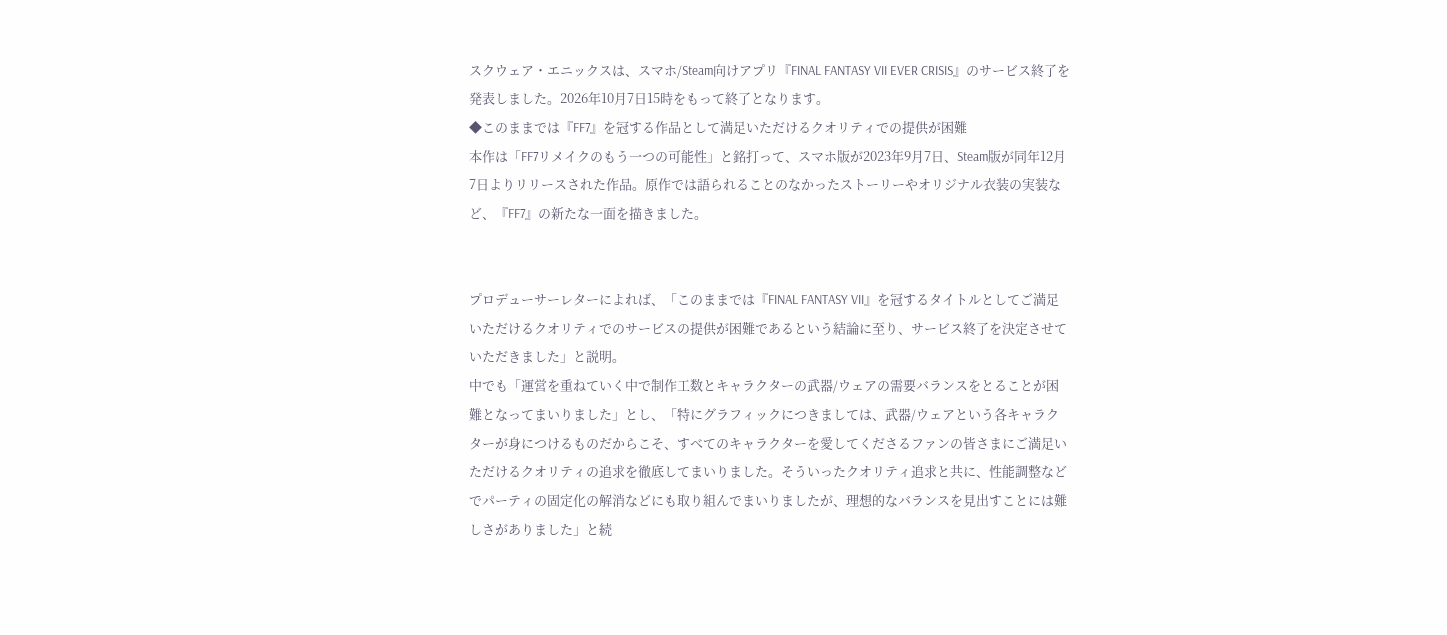スクウェア・エニックスは、スマホ/Steam向けアプリ『FINAL FANTASY VII EVER CRISIS』のサービス終了を発表しました。2026年10月7日15時をもって終了となります。
◆このままでは『FF7』を冠する作品として満足いただけるクオリティでの提供が困難
本作は「FF7リメイクのもう一つの可能性」と銘打って、スマホ版が2023年9月7日、Steam版が同年12月7日よりリリースされた作品。原作では語られることのなかったストーリーやオリジナル衣装の実装など、『FF7』の新たな一面を描きました。


プロデューサーレターによれば、「このままでは『FINAL FANTASY VII』を冠するタイトルとしてご満足いただけるクオリティでのサービスの提供が困難であるという結論に至り、サービス終了を決定させていただきました」と説明。
中でも「運営を重ねていく中で制作工数とキャラクターの武器/ウェアの需要バランスをとることが困難となってまいりました」とし、「特にグラフィックにつきましては、武器/ウェアという各キャラクターが身につけるものだからこそ、すべてのキャラクターを愛してくださるファンの皆さまにご満足いただけるクオリティの追求を徹底してまいりました。そういったクオリティ追求と共に、性能調整などでパーティの固定化の解消などにも取り組んでまいりましたが、理想的なバランスを見出すことには難しさがありました」と続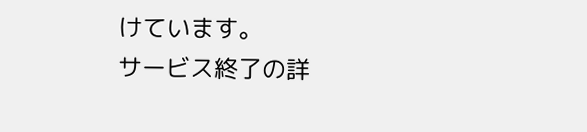けています。
サービス終了の詳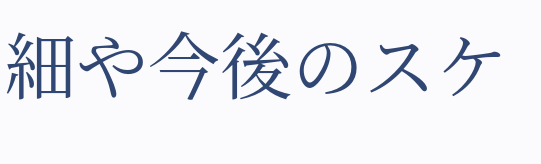細や今後のスケ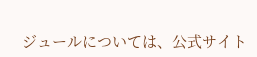ジュールについては、公式サイト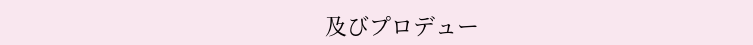及びプロデュー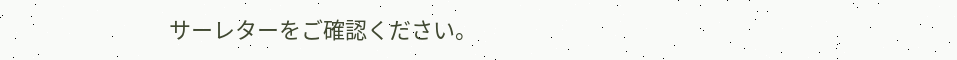サーレターをご確認ください。